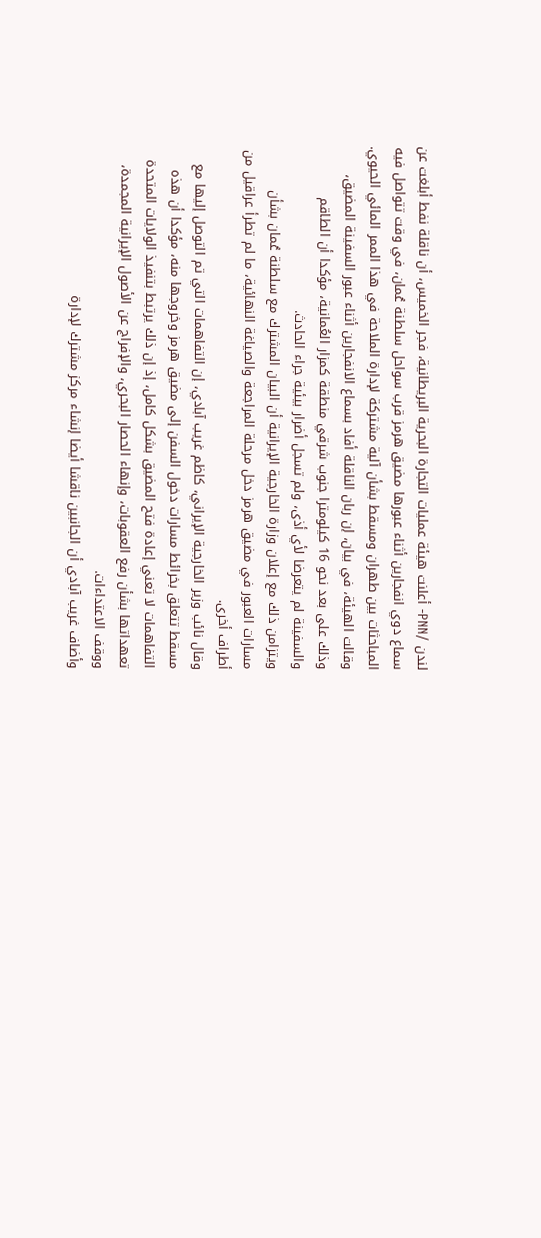لندن /PNN- أعلنت هيئة عمليات التجارة البحرية البريطانية، فجر الخميس، أن ناقلة نفط أبلغت عن سماع دوي انفجارين أثناء عبورها مضيق هرمز قرب سواحل سلطنة عُمان، في وقت تتواصل فيه المباحثات بين طهران ومسقط بشأن آلية مشتركة لإدارة الملاحة في هذا الممر المائي الحيوي.
وقالت الهيئة، في بيان، إن ربان الناقلة أفاد بسماع الانفجارين أثناء عبور السفينة المضيق، وذلك على بعد نحو 16 كيلومترا جنوب شرقي منطقة كمزار العُمانية، مؤكدا أن الطاقم والسفينة لم يتعرضا لأي أذى، ولم تسجل أضرار بيئية جراء الحادث.
ويتزامن ذلك مع إعلان وزارة الخارجية الإيرانية أن البيان المشترك مع سلطنة عُمان بشأن مسارات العبور في مضيق هرمز دخل مرحلة المراجعة والصياغة النهائية، ما لم تطرأ عراقيل من أطراف أخرى.
وقال نائب وزير الخارجية الإيراني، كاظم غريب آبادي، إن التفاهمات التي تم التوصل إليها مع مسقط تتعلق بخرائط مسارات دخول السفن إلى مضيق هرمز وخروجها منه، مؤكدا أن هذه التفاهمات لا تعني إعادة فتح المضيق بشكل كامل، إذ إن ذلك يرتبط بتنفيذ الولايات المتحدة تعهداتها بشأن رفع العقوبات، وإنهاء الحصار البحري، والإفراج عن الأصول الإيرانية المجمدة، ووقف الاعتداءات.
وأضاف غريب آبادي أن الجانبين ناقشا أيضا إنشاء مركز مشترك لإدارة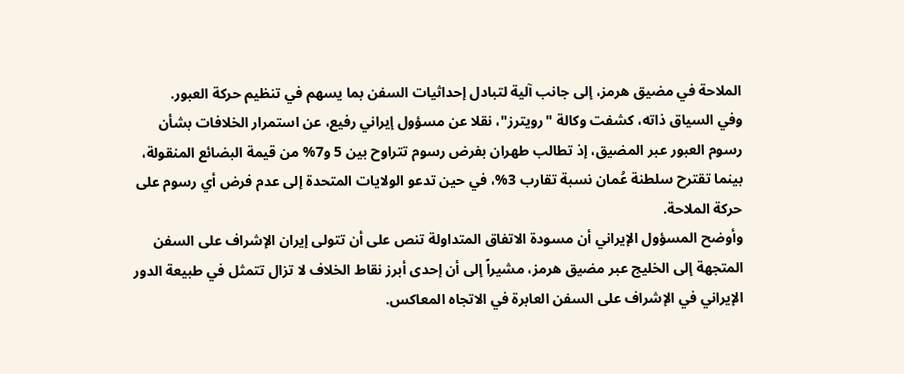الملاحة في مضيق هرمز، إلى جانب آلية لتبادل إحداثيات السفن بما يسهم في تنظيم حركة العبور.
وفي السياق ذاته، كشفت وكالة "رويترز"، نقلا عن مسؤول إيراني رفيع، عن استمرار الخلافات بشأن رسوم العبور عبر المضيق، إذ تطالب طهران بفرض رسوم تتراوح بين 5 و7% من قيمة البضائع المنقولة، بينما تقترح سلطنة عُمان نسبة تقارب 3%، في حين تدعو الولايات المتحدة إلى عدم فرض أي رسوم على حركة الملاحة.
وأوضح المسؤول الإيراني أن مسودة الاتفاق المتداولة تنص على أن تتولى إيران الإشراف على السفن المتجهة إلى الخليج عبر مضيق هرمز، مشيراً إلى أن إحدى أبرز نقاط الخلاف لا تزال تتمثل في طبيعة الدور الإيراني في الإشراف على السفن العابرة في الاتجاه المعاكس.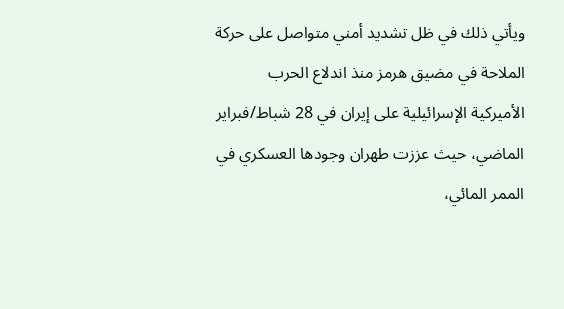ويأتي ذلك في ظل تشديد أمني متواصل على حركة الملاحة في مضيق هرمز منذ اندلاع الحرب الأميركية الإسرائيلية على إيران في 28 شباط/فبراير الماضي، حيث عززت طهران وجودها العسكري في الممر المائي،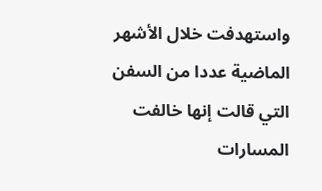واستهدفت خلال الأشهر الماضية عددا من السفن التي قالت إنها خالفت المسارات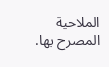الملاحية المصرح بها.